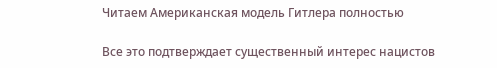Читаем Американская модель Гитлера полностью

Все это подтверждает существенный интерес нацистов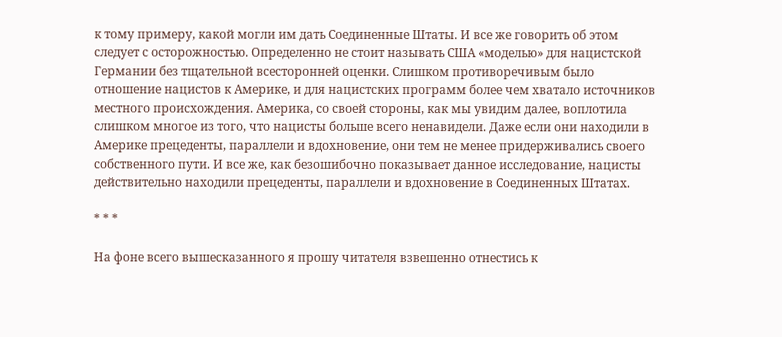к тому примеру, какой могли им дать Соединенные Штаты. И все же говорить об этом следует с осторожностью. Определенно не стоит называть США «моделью» для нацистской Германии без тщательной всесторонней оценки. Слишком противоречивым было отношение нацистов к Америке, и для нацистских программ более чем хватало источников местного происхождения. Америка, со своей стороны, как мы увидим далее, воплотила слишком многое из того, что нацисты больше всего ненавидели. Даже если они находили в Америке прецеденты, параллели и вдохновение, они тем не менее придерживались своего собственного пути. И все же, как безошибочно показывает данное исследование, нацисты действительно находили прецеденты, параллели и вдохновение в Соединенных Штатах.

* * *

На фоне всего вышесказанного я прошу читателя взвешенно отнестись к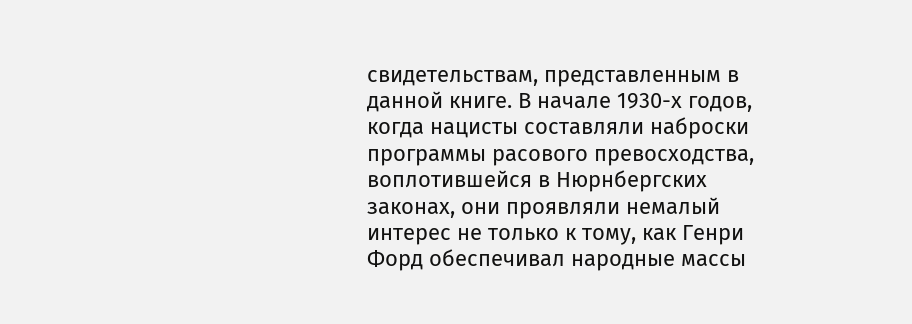свидетельствам, представленным в данной книге. В начале 1930-х годов, когда нацисты составляли наброски программы расового превосходства, воплотившейся в Нюрнбергских законах, они проявляли немалый интерес не только к тому, как Генри Форд обеспечивал народные массы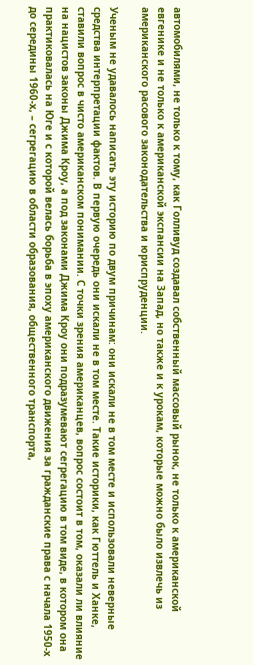автомобилями, не только к тому, как Голливуд создавал собственный массовый рынок, не только к американской евгенике и не только к американской экспансии на Запад, но также и к урокам, которые можно было извлечь из американского расового законодательства и юриспруденции.

Ученым не удавалось написать эту историю по двум причинам: они искали не в том месте и использовали неверные средства интерпретации фактов. В первую очередь они искали не в том месте. Такие историки, как Гюттель и Ханке, ставили вопрос в чисто американском понимании. С точки зрения американцев, вопрос состоит в том, оказали ли влияние на нацистов законы Джима Кроу, а под законами Джима Кроу они подразумевают сегрегацию в том виде, в котором она практиковалась на Юге и с которой велась борьба в эпоху американского движения за гражданские права с начала 1950-х до середины 1960-х, – сегрегацию в области образования, общественного транспорта,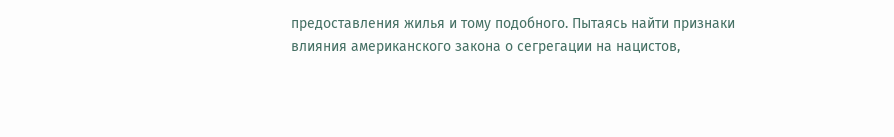предоставления жилья и тому подобного. Пытаясь найти признаки влияния американского закона о сегрегации на нацистов,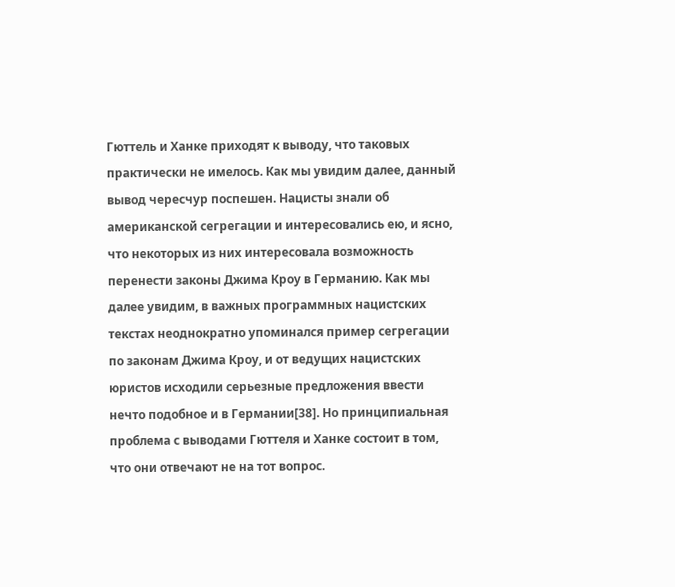Гюттель и Ханке приходят к выводу, что таковых практически не имелось. Как мы увидим далее, данный вывод чересчур поспешен. Нацисты знали об американской сегрегации и интересовались ею, и ясно, что некоторых из них интересовала возможность перенести законы Джима Кроу в Германию. Как мы далее увидим, в важных программных нацистских текстах неоднократно упоминался пример сегрегации по законам Джима Кроу, и от ведущих нацистских юристов исходили серьезные предложения ввести нечто подобное и в Германии[38]. Но принципиальная проблема с выводами Гюттеля и Ханке состоит в том, что они отвечают не на тот вопрос.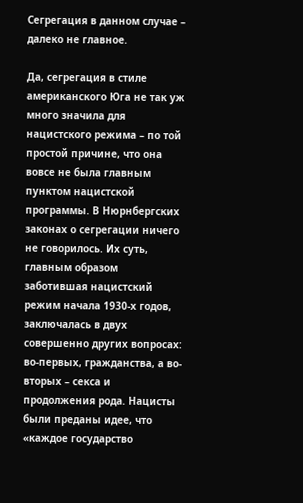Сегрегация в данном случае – далеко не главное.

Да, сегрегация в стиле американского Юга не так уж много значила для нацистского режима – по той простой причине, что она вовсе не была главным пунктом нацистской программы. В Нюрнбергских законах о сегрегации ничего не говорилось. Их суть, главным образом заботившая нацистский режим начала 1930-х годов, заключалась в двух совершенно других вопросах: во-первых, гражданства, а во-вторых – секса и продолжения рода. Нацисты были преданы идее, что «каждое государство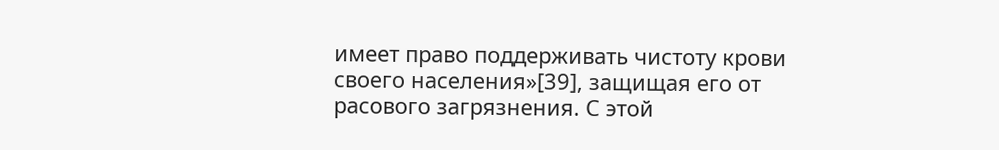имеет право поддерживать чистоту крови своего населения»[39], защищая его от расового загрязнения. С этой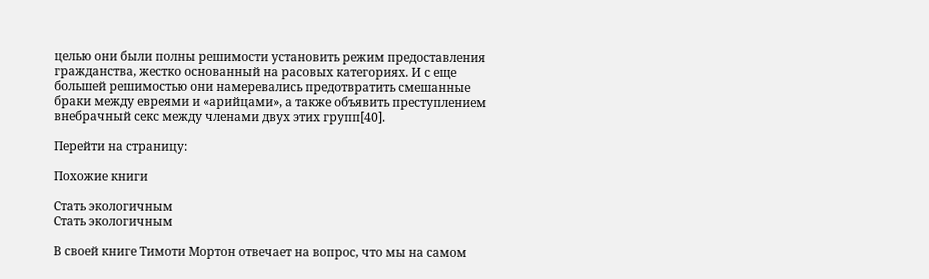целью они были полны решимости установить режим предоставления гражданства, жестко основанный на расовых категориях. И с еще большей решимостью они намеревались предотвратить смешанные браки между евреями и «арийцами», а также объявить преступлением внебрачный секс между членами двух этих групп[40].

Перейти на страницу:

Похожие книги

Стать экологичным
Стать экологичным

В своей книге Тимоти Мортон отвечает на вопрос, что мы на самом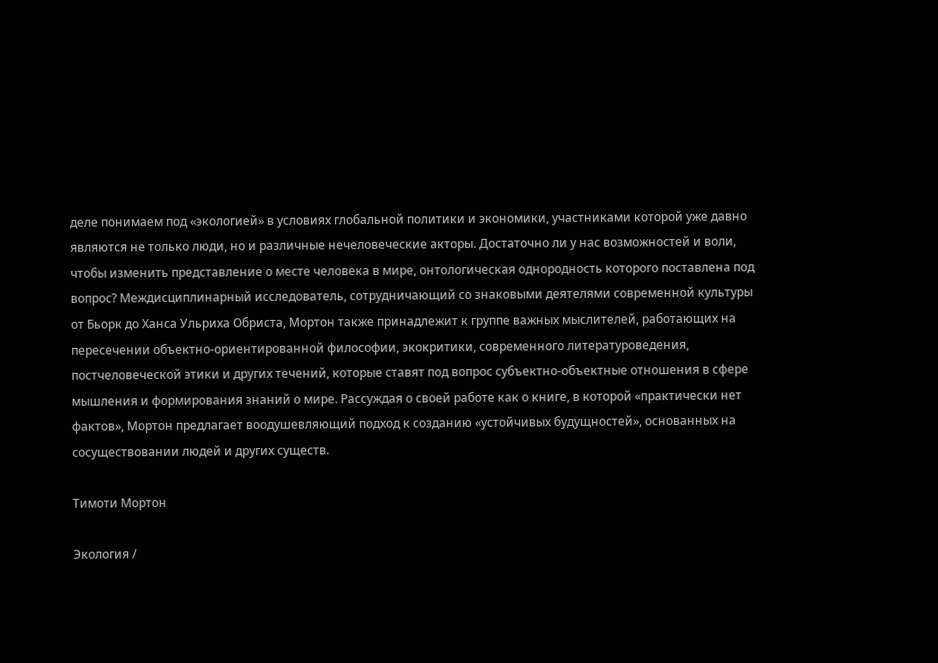деле понимаем под «экологией» в условиях глобальной политики и экономики, участниками которой уже давно являются не только люди, но и различные нечеловеческие акторы. Достаточно ли у нас возможностей и воли, чтобы изменить представление о месте человека в мире, онтологическая однородность которого поставлена под вопрос? Междисциплинарный исследователь, сотрудничающий со знаковыми деятелями современной культуры от Бьорк до Ханса Ульриха Обриста, Мортон также принадлежит к группе важных мыслителей, работающих на пересечении объектно-ориентированной философии, экокритики, современного литературоведения, постчеловеческой этики и других течений, которые ставят под вопрос субъектно-объектные отношения в сфере мышления и формирования знаний о мире. Рассуждая о своей работе как о книге, в которой «практически нет фактов», Мортон предлагает воодушевляющий подход к созданию «устойчивых будущностей», основанных на сосуществовании людей и других существ.

Тимоти Мортон

Экология /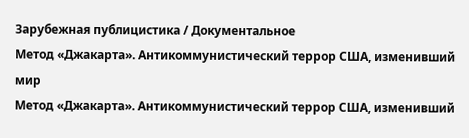Зарубежная публицистика / Документальное
Метод «Джакарта». Антикоммунистический террор США, изменивший мир
Метод «Джакарта». Антикоммунистический террор США, изменивший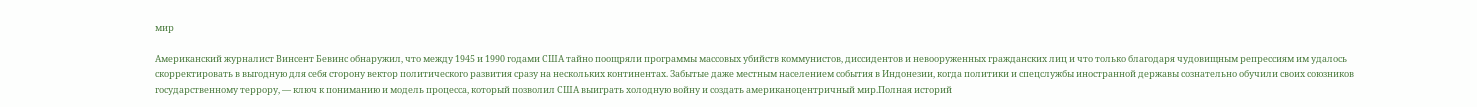мир

Американский журналист Винсент Бевинс обнаружил, что между 1945 и 1990 годами США тайно поощряли программы массовых убийств коммунистов, диссидентов и невооруженных гражданских лиц и что только благодаря чудовищным репрессиям им удалось скорректировать в выгодную для себя сторону вектор политического развития сразу на нескольких континентах. Забытые даже местным населением события в Индонезии, когда политики и спецслужбы иностранной державы сознательно обучили своих союзников государственному террору, — ключ к пониманию и модель процесса, который позволил США выиграть холодную войну и создать американоцентричный мир.Полная историй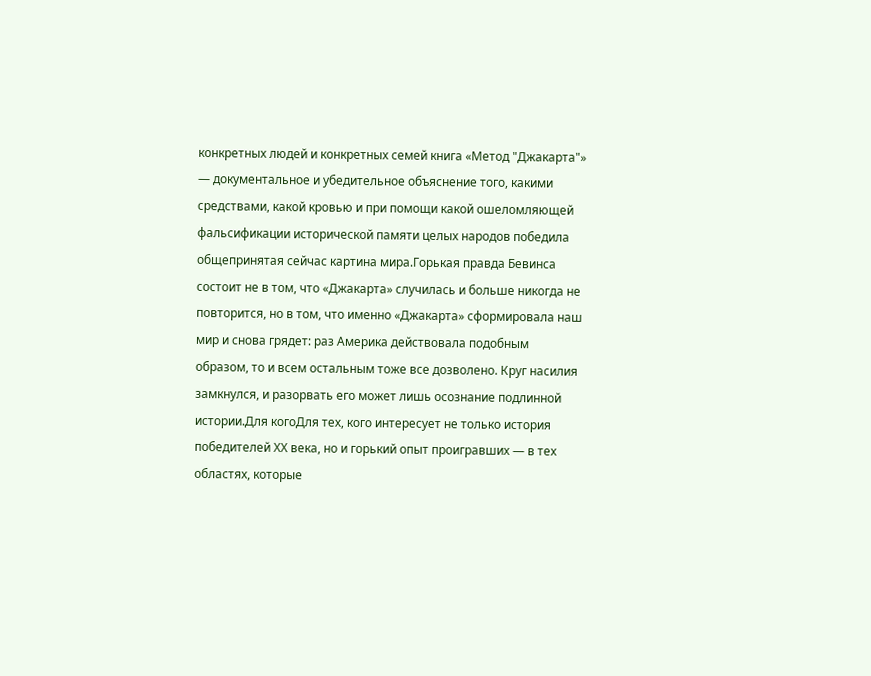конкретных людей и конкретных семей книга «Метод "Джакарта"» — документальное и убедительное объяснение того, какими средствами, какой кровью и при помощи какой ошеломляющей фальсификации исторической памяти целых народов победила общепринятая сейчас картина мира.Горькая правда Бевинса состоит не в том, что «Джакарта» случилась и больше никогда не повторится, но в том, что именно «Джакарта» сформировала наш мир и снова грядет: раз Америка действовала подобным образом, то и всем остальным тоже все дозволено. Круг насилия замкнулся, и разорвать его может лишь осознание подлинной истории.Для когоДля тех, кого интересует не только история победителей ХХ века, но и горький опыт проигравших — в тех областях, которые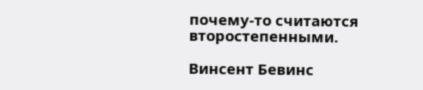почему-то считаются второстепенными.

Винсент Бевинс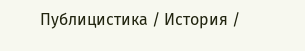Публицистика / История /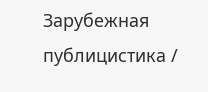Зарубежная публицистика /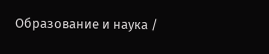Образование и наука /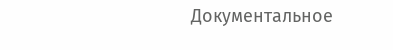Документальное